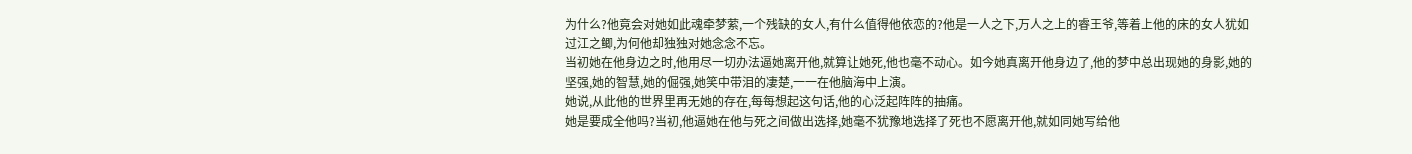为什么?他竟会对她如此魂牵梦萦,一个残缺的女人,有什么值得他依恋的?他是一人之下,万人之上的睿王爷,等着上他的床的女人犹如过江之鲫,为何他却独独对她念念不忘。
当初她在他身边之时,他用尽一切办法逼她离开他,就算让她死,他也毫不动心。如今她真离开他身边了,他的梦中总出现她的身影,她的坚强,她的智慧,她的倔强,她笑中带泪的凄楚,一一在他脑海中上演。
她说,从此他的世界里再无她的存在,每每想起这句话,他的心泛起阵阵的抽痛。
她是要成全他吗?当初,他逼她在他与死之间做出选择,她毫不犹豫地选择了死也不愿离开他,就如同她写给他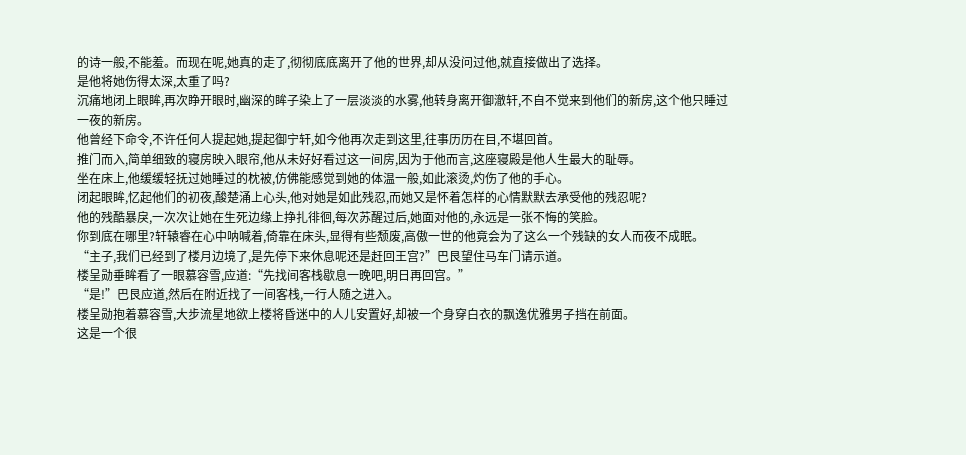的诗一般,不能羞。而现在呢,她真的走了,彻彻底底离开了他的世界,却从没问过他,就直接做出了选择。
是他将她伤得太深,太重了吗?
沉痛地闭上眼眸,再次睁开眼时,幽深的眸子染上了一层淡淡的水雾,他转身离开御澈轩,不自不觉来到他们的新房,这个他只睡过一夜的新房。
他曾经下命令,不许任何人提起她,提起御宁轩,如今他再次走到这里,往事历历在目,不堪回首。
推门而入,简单细致的寝房映入眼帘,他从未好好看过这一间房,因为于他而言,这座寝殿是他人生最大的耻辱。
坐在床上,他缓缓轻抚过她睡过的枕被,仿佛能感觉到她的体温一般,如此滚烫,灼伤了他的手心。
闭起眼眸,忆起他们的初夜,酸楚涌上心头,他对她是如此残忍,而她又是怀着怎样的心情默默去承受他的残忍呢?
他的残酷暴戾,一次次让她在生死边缘上挣扎徘徊,每次苏醒过后,她面对他的,永远是一张不悔的笑脸。
你到底在哪里?轩辕睿在心中呐喊着,倚靠在床头,显得有些颓废,高傲一世的他竟会为了这么一个残缺的女人而夜不成眠。
“主子,我们已经到了楼月边境了,是先停下来休息呢还是赶回王宫?”巴艮望住马车门请示道。
楼呈勋垂眸看了一眼慕容雪,应道:“先找间客栈歇息一晚吧,明日再回宫。”
“是!”巴艮应道,然后在附近找了一间客栈,一行人随之进入。
楼呈勋抱着慕容雪,大步流星地欲上楼将昏迷中的人儿安置好,却被一个身穿白衣的飘逸优雅男子挡在前面。
这是一个很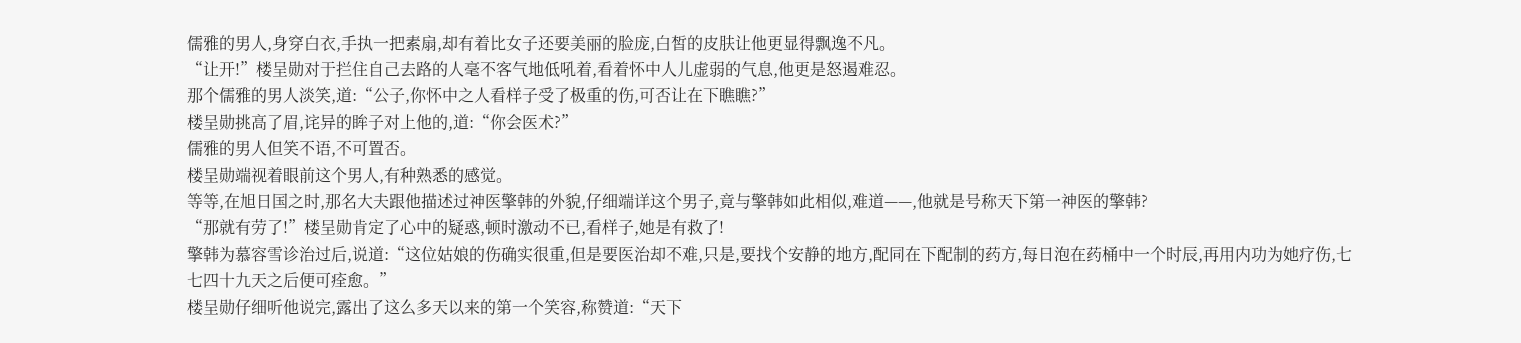儒雅的男人,身穿白衣,手执一把素扇,却有着比女子还要美丽的脸庞,白皙的皮肤让他更显得飘逸不凡。
“让开!”楼呈勋对于拦住自己去路的人毫不客气地低吼着,看着怀中人儿虚弱的气息,他更是怒遏难忍。
那个儒雅的男人淡笑,道:“公子,你怀中之人看样子受了极重的伤,可否让在下瞧瞧?”
楼呈勋挑高了眉,诧异的眸子对上他的,道:“你会医术?”
儒雅的男人但笑不语,不可置否。
楼呈勋端视着眼前这个男人,有种熟悉的感觉。
等等,在旭日国之时,那名大夫跟他描述过神医擎韩的外貌,仔细端详这个男子,竟与擎韩如此相似,难道——,他就是号称天下第一神医的擎韩?
“那就有劳了!”楼呈勋肯定了心中的疑惑,顿时激动不已,看样子,她是有救了!
擎韩为慕容雪诊治过后,说道:“这位姑娘的伤确实很重,但是要医治却不难,只是,要找个安静的地方,配同在下配制的药方,每日泡在药桶中一个时辰,再用内功为她疗伤,七七四十九天之后便可痊愈。”
楼呈勋仔细听他说完,露出了这么多天以来的第一个笑容,称赞道:“天下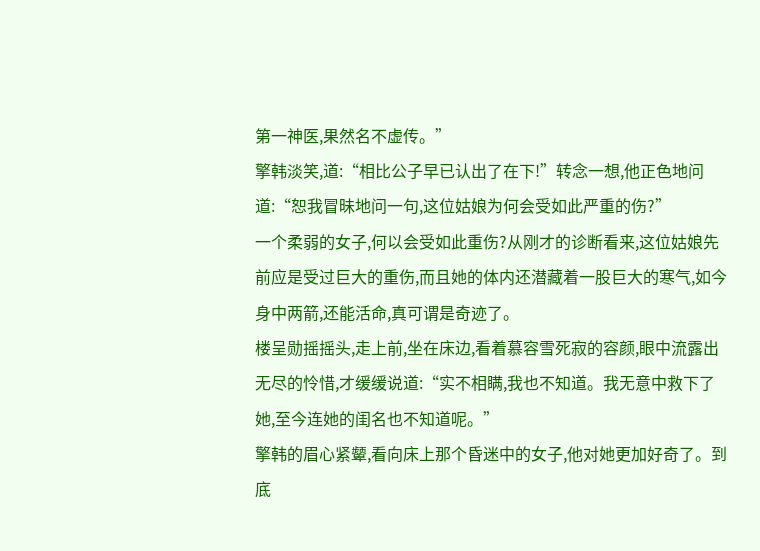第一神医,果然名不虚传。”
擎韩淡笑,道:“相比公子早已认出了在下!”转念一想,他正色地问道:“恕我冒昧地问一句,这位姑娘为何会受如此严重的伤?”
一个柔弱的女子,何以会受如此重伤?从刚才的诊断看来,这位姑娘先前应是受过巨大的重伤,而且她的体内还潜藏着一股巨大的寒气,如今身中两箭,还能活命,真可谓是奇迹了。
楼呈勋摇摇头,走上前,坐在床边,看着慕容雪死寂的容颜,眼中流露出无尽的怜惜,才缓缓说道:“实不相瞒,我也不知道。我无意中救下了她,至今连她的闺名也不知道呢。”
擎韩的眉心紧颦,看向床上那个昏迷中的女子,他对她更加好奇了。到底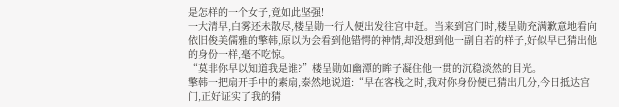是怎样的一个女子,竟如此坚强!
一大清早,白雾还未散尽,楼呈勋一行人便出发往宫中赶。当来到宫门时,楼呈勋充满歉意地看向依旧俊美儒雅的擎韩,原以为会看到他错愕的神情,却没想到他一副自若的样子,好似早已猜出他的身份一样,毫不吃惊。
“莫非你早以知道我是谁?”楼呈勋如幽潭的眸子凝住他一贯的沉稳淡然的目光。
擎韩一把扇开手中的素扇,泰然地说道:“早在客栈之时,我对你身份便已猜出几分,今日抵达宫门,正好证实了我的猜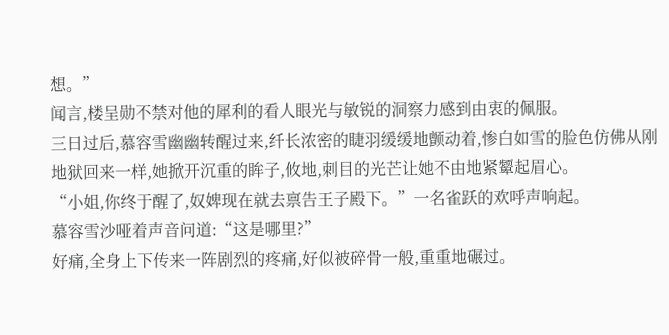想。”
闻言,楼呈勋不禁对他的犀利的看人眼光与敏锐的洞察力感到由衷的佩服。
三日过后,慕容雪幽幽转醒过来,纤长浓密的睫羽缓缓地颤动着,惨白如雪的脸色仿佛从刚地狱回来一样,她掀开沉重的眸子,攸地,刺目的光芒让她不由地紧颦起眉心。
“小姐,你终于醒了,奴婢现在就去禀告王子殿下。”一名雀跃的欢呼声响起。
慕容雪沙哑着声音问道:“这是哪里?”
好痛,全身上下传来一阵剧烈的疼痛,好似被碎骨一般,重重地碾过。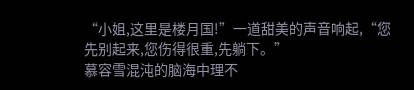“小姐,这里是楼月国!”一道甜美的声音响起,“您先别起来,您伤得很重,先躺下。”
慕容雪混沌的脑海中理不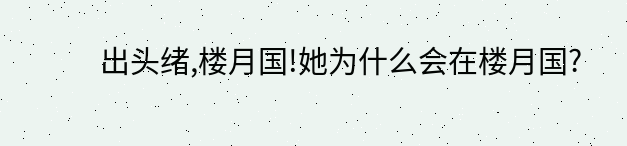出头绪,楼月国!她为什么会在楼月国?